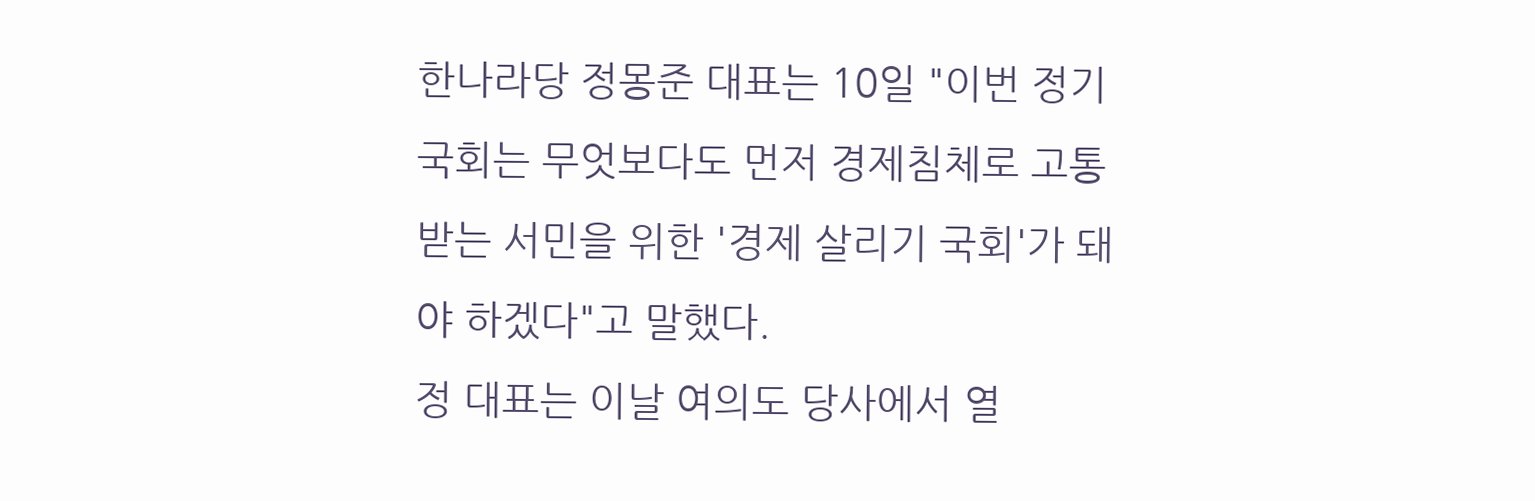한나라당 정몽준 대표는 10일 "이번 정기국회는 무엇보다도 먼저 경제침체로 고통받는 서민을 위한 '경제 살리기 국회'가 돼야 하겠다"고 말했다.
정 대표는 이날 여의도 당사에서 열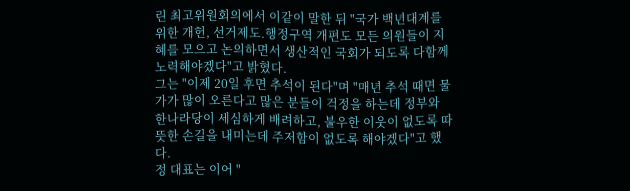린 최고위원회의에서 이같이 말한 뒤 "국가 백년대계를 위한 개헌, 선거제도.행정구역 개편도 모든 의원들이 지혜를 모으고 논의하면서 생산적인 국회가 되도록 다함께 노력해야겠다"고 밝혔다.
그는 "이제 20일 후면 추석이 된다"며 "매년 추석 때면 물가가 많이 오른다고 많은 분들이 걱정을 하는데 정부와 한나라당이 세심하게 배려하고, 불우한 이웃이 없도록 따뜻한 손길을 내미는데 주저함이 없도록 해야겠다"고 했다.
정 대표는 이어 "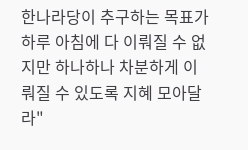한나라당이 추구하는 목표가 하루 아침에 다 이뤄질 수 없지만 하나하나 차분하게 이뤄질 수 있도록 지혜 모아달라"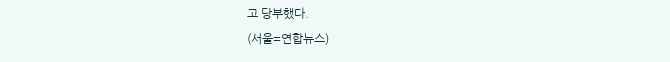고 당부했다.
(서울=연합뉴스)